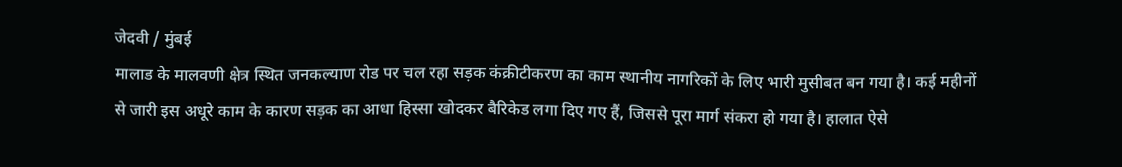जेदवी / मुंबई
मालाड के मालवणी क्षेत्र स्थित जनकल्याण रोड पर चल रहा सड़क कंक्रीटीकरण का काम स्थानीय नागरिकों के लिए भारी मुसीबत बन गया है। कई महीनों से जारी इस अधूरे काम के कारण सड़क का आधा हिस्सा खोदकर बैरिकेड लगा दिए गए हैं, जिससे पूरा मार्ग संकरा हो गया है। हालात ऐसे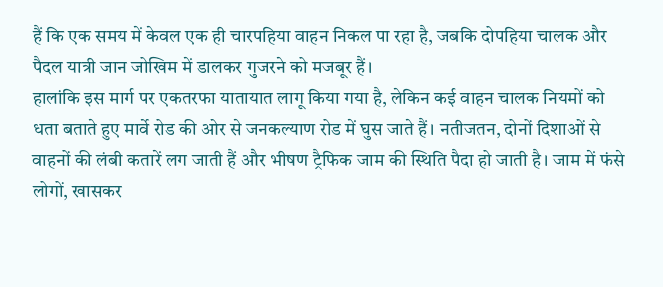हैं कि एक समय में केवल एक ही चारपहिया वाहन निकल पा रहा है, जबकि दोपहिया चालक और पैदल यात्री जान जोखिम में डालकर गुजरने को मजबूर हैं।
हालांकि इस मार्ग पर एकतरफा यातायात लागू किया गया है, लेकिन कई वाहन चालक नियमों को धता बताते हुए मार्वे रोड की ओर से जनकल्याण रोड में घुस जाते हैं। नतीजतन, दोनों दिशाओं से वाहनों की लंबी कतारें लग जाती हैं और भीषण ट्रैफिक जाम की स्थिति पैदा हो जाती है। जाम में फंसे लोगों, खासकर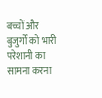बच्चों और बुजुर्गों को भारी परेशानी का सामना करना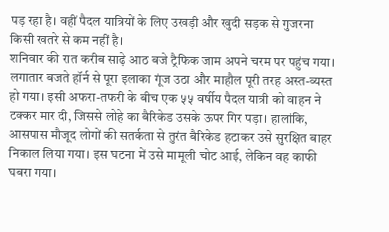पड़ रहा है। वहीं पैदल यात्रियों के लिए उखड़ी और खुदी सड़क से गुजरना किसी खतरे से कम नहीं है।
शनिवार की रात करीब साढ़े आठ बजे ट्रैफिक जाम अपने चरम पर पहुंच गया। लगातार बजते हॉर्न से पूरा इलाका गूंज उठा और माहौल पूरी तरह अस्त-व्यस्त हो गया। इसी अफरा-तफरी के बीच एक ५५ वर्षीय पैदल यात्री को वाहन ने टक्कर मार दी, जिससे लोहे का बैरिकेड उसके ऊपर गिर पड़ा। हालांकि, आसपास मौजूद लोगों की सतर्कता से तुरंत बैरिकेड हटाकर उसे सुरक्षित बाहर निकाल लिया गया। इस घटना में उसे मामूली चोट आई, लेकिन वह काफी घबरा गया।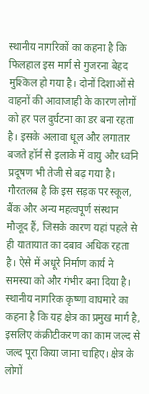स्थानीय नागरिकों का कहना है कि फिलहाल इस मार्ग से गुजरना बेहद मुश्किल हो गया है। दोनों दिशाओं से वाहनों की आवाजाही के कारण लोगों को हर पल दुर्घटना का डर बना रहता है। इसके अलावा धूल और लगातार बजते हॉर्न से इलाके में वायु और ध्वनि प्रदूषण भी तेजी से बढ़ गया है।
गौरतलब है कि इस सड़क पर स्कूल, बैंक और अन्य महत्वपूर्ण संस्थान मौजूद हैं, जिसके कारण यहां पहले से ही यातायात का दबाव अधिक रहता है। ऐसे में अधूरे निर्माण कार्य ने समस्या को और गंभीर बना दिया है। स्थानीय नागरिक कृष्णा वाघमारे का कहना है कि यह क्षेत्र का प्रमुख मार्ग है, इसलिए कंक्रीटीकरण का काम जल्द से जल्द पूरा किया जाना चाहिए। क्षेत्र के लोगों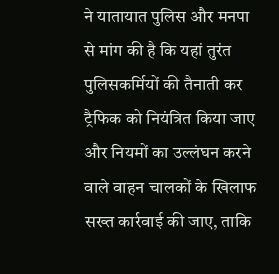ने यातायात पुलिस और मनपा से मांग की है कि यहां तुरंत पुलिसकर्मियों की तैनाती कर ट्रैफिक को नियंत्रित किया जाए और नियमों का उल्लंघन करने वाले वाहन चालकों के खिलाफ सख्त कार्रवाई की जाए, ताकि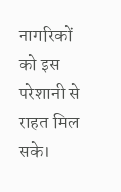नागरिकों को इस परेशानी से राहत मिल सके।